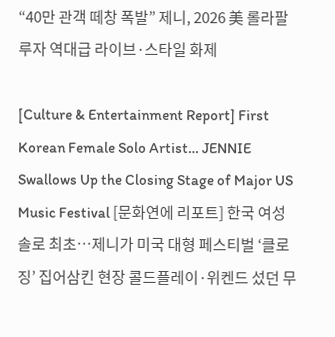“40만 관객 떼창 폭발” 제니, 2026 美 롤라팔루자 역대급 라이브·스타일 화제

[Culture & Entertainment Report] First Korean Female Solo Artist… JENNIE Swallows Up the Closing Stage of Major US Music Festival [문화연에 리포트] 한국 여성 솔로 최초…제니가 미국 대형 페스티벌 ‘클로징’ 집어삼킨 현장 콜드플레이·위켄드 섰던 무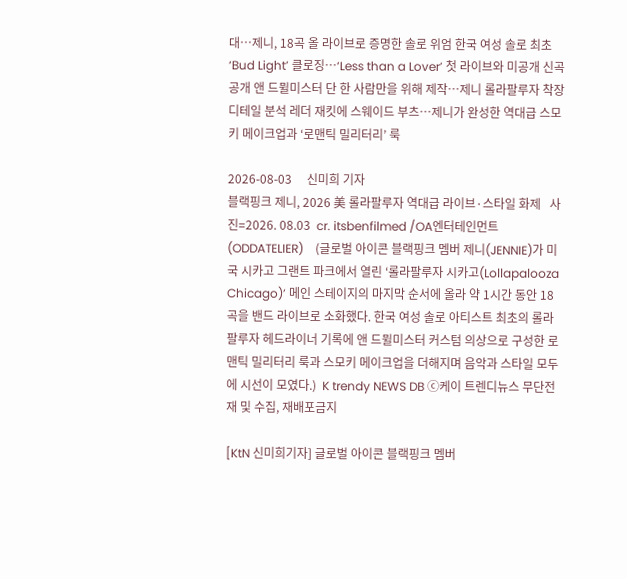대…제니, 18곡 올 라이브로 증명한 솔로 위엄 한국 여성 솔로 최초 ‘Bud Light’ 클로징…‘Less than a Lover’ 첫 라이브와 미공개 신곡 공개 앤 드뮐미스터 단 한 사람만을 위해 제작…제니 롤라팔루자 착장 디테일 분석 레더 재킷에 스웨이드 부츠…제니가 완성한 역대급 스모키 메이크업과 ‘로맨틱 밀리터리’ 룩

2026-08-03     신미희 기자
블랙핑크 제니, 2026 美 롤라팔루자 역대급 라이브·스타일 화제   사진=2026. 08.03  cr. itsbenfilmed /OA엔터테인먼트(ODDATELIER)    (글로벌 아이콘 블랙핑크 멤버 제니(JENNIE)가 미국 시카고 그랜트 파크에서 열린 ‘롤라팔루자 시카고(Lollapalooza Chicago)’ 메인 스테이지의 마지막 순서에 올라 약 1시간 동안 18곡을 밴드 라이브로 소화했다. 한국 여성 솔로 아티스트 최초의 롤라팔루자 헤드라이너 기록에 앤 드뮐미스터 커스텀 의상으로 구성한 로맨틱 밀리터리 룩과 스모키 메이크업을 더해지며 음악과 스타일 모두에 시선이 모였다.)  K trendy NEWS DB ⓒ케이 트렌디뉴스 무단전재 및 수집, 재배포금지

[KtN 신미희기자] 글로벌 아이콘 블랙핑크 멤버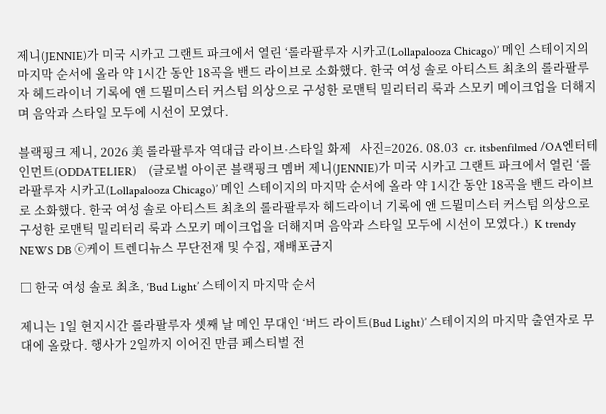제니(JENNIE)가 미국 시카고 그랜트 파크에서 열린 ‘롤라팔루자 시카고(Lollapalooza Chicago)’ 메인 스테이지의 마지막 순서에 올라 약 1시간 동안 18곡을 밴드 라이브로 소화했다. 한국 여성 솔로 아티스트 최초의 롤라팔루자 헤드라이너 기록에 앤 드뮐미스터 커스텀 의상으로 구성한 로맨틱 밀리터리 룩과 스모키 메이크업을 더해지며 음악과 스타일 모두에 시선이 모였다.

블랙핑크 제니, 2026 美 롤라팔루자 역대급 라이브·스타일 화제   사진=2026. 08.03  cr. itsbenfilmed /OA엔터테인먼트(ODDATELIER)    (글로벌 아이콘 블랙핑크 멤버 제니(JENNIE)가 미국 시카고 그랜트 파크에서 열린 ‘롤라팔루자 시카고(Lollapalooza Chicago)’ 메인 스테이지의 마지막 순서에 올라 약 1시간 동안 18곡을 밴드 라이브로 소화했다. 한국 여성 솔로 아티스트 최초의 롤라팔루자 헤드라이너 기록에 앤 드뮐미스터 커스텀 의상으로 구성한 로맨틱 밀리터리 룩과 스모키 메이크업을 더해지며 음악과 스타일 모두에 시선이 모였다.)  K trendy NEWS DB ⓒ케이 트렌디뉴스 무단전재 및 수집, 재배포금지

□ 한국 여성 솔로 최초, ‘Bud Light’ 스테이지 마지막 순서

제니는 1일 현지시간 롤라팔루자 셋째 날 메인 무대인 ‘버드 라이트(Bud Light)’ 스테이지의 마지막 출연자로 무대에 올랐다. 행사가 2일까지 이어진 만큼 페스티벌 전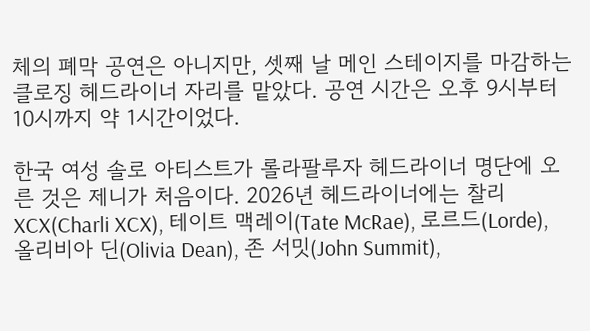체의 폐막 공연은 아니지만, 셋째 날 메인 스테이지를 마감하는 클로징 헤드라이너 자리를 맡았다. 공연 시간은 오후 9시부터 10시까지 약 1시간이었다.

한국 여성 솔로 아티스트가 롤라팔루자 헤드라이너 명단에 오른 것은 제니가 처음이다. 2026년 헤드라이너에는 찰리 XCX(Charli XCX), 테이트 맥레이(Tate McRae), 로르드(Lorde), 올리비아 딘(Olivia Dean), 존 서밋(John Summit),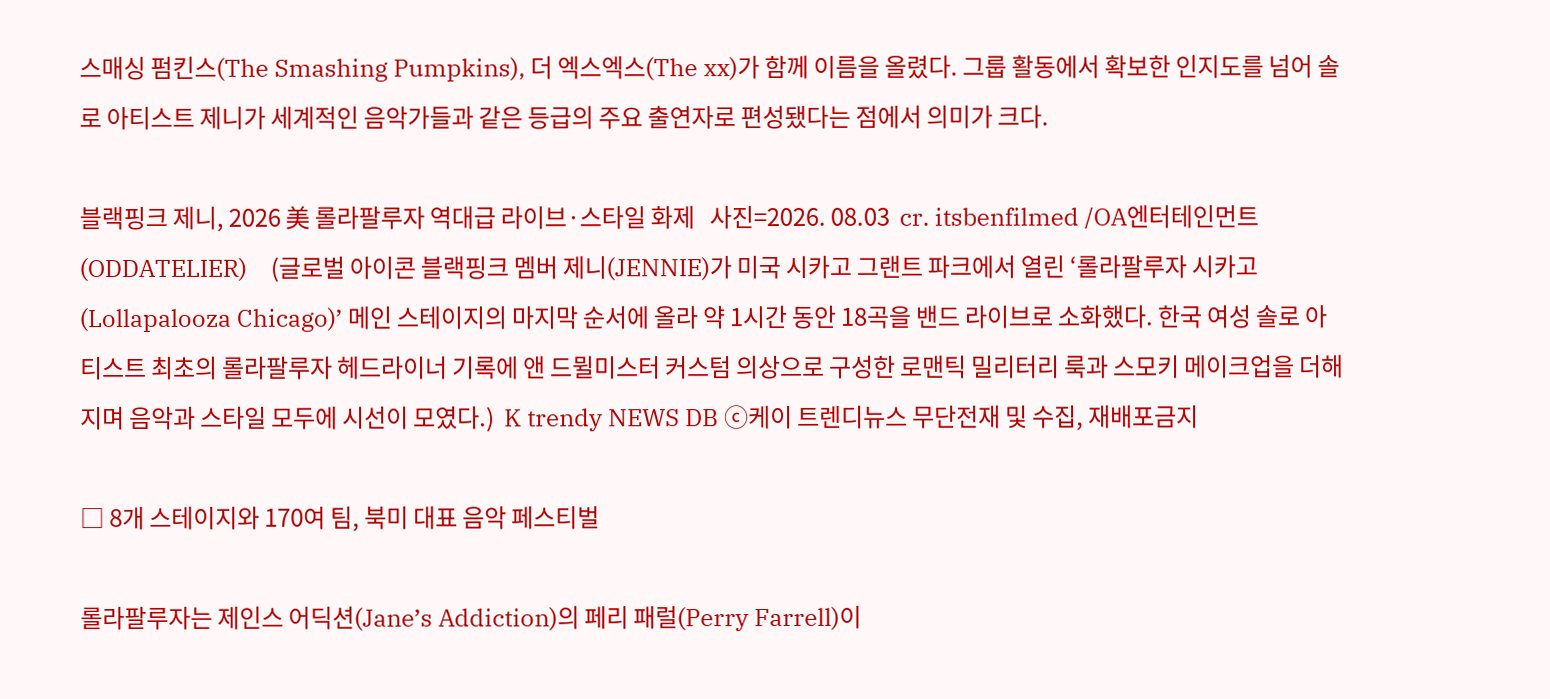스매싱 펌킨스(The Smashing Pumpkins), 더 엑스엑스(The xx)가 함께 이름을 올렸다. 그룹 활동에서 확보한 인지도를 넘어 솔로 아티스트 제니가 세계적인 음악가들과 같은 등급의 주요 출연자로 편성됐다는 점에서 의미가 크다.

블랙핑크 제니, 2026 美 롤라팔루자 역대급 라이브·스타일 화제   사진=2026. 08.03  cr. itsbenfilmed /OA엔터테인먼트(ODDATELIER)    (글로벌 아이콘 블랙핑크 멤버 제니(JENNIE)가 미국 시카고 그랜트 파크에서 열린 ‘롤라팔루자 시카고(Lollapalooza Chicago)’ 메인 스테이지의 마지막 순서에 올라 약 1시간 동안 18곡을 밴드 라이브로 소화했다. 한국 여성 솔로 아티스트 최초의 롤라팔루자 헤드라이너 기록에 앤 드뮐미스터 커스텀 의상으로 구성한 로맨틱 밀리터리 룩과 스모키 메이크업을 더해지며 음악과 스타일 모두에 시선이 모였다.)  K trendy NEWS DB ⓒ케이 트렌디뉴스 무단전재 및 수집, 재배포금지

□ 8개 스테이지와 170여 팀, 북미 대표 음악 페스티벌

롤라팔루자는 제인스 어딕션(Jane’s Addiction)의 페리 패럴(Perry Farrell)이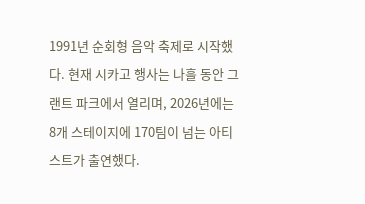1991년 순회형 음악 축제로 시작했다. 현재 시카고 행사는 나흘 동안 그랜트 파크에서 열리며, 2026년에는 8개 스테이지에 170팀이 넘는 아티스트가 출연했다.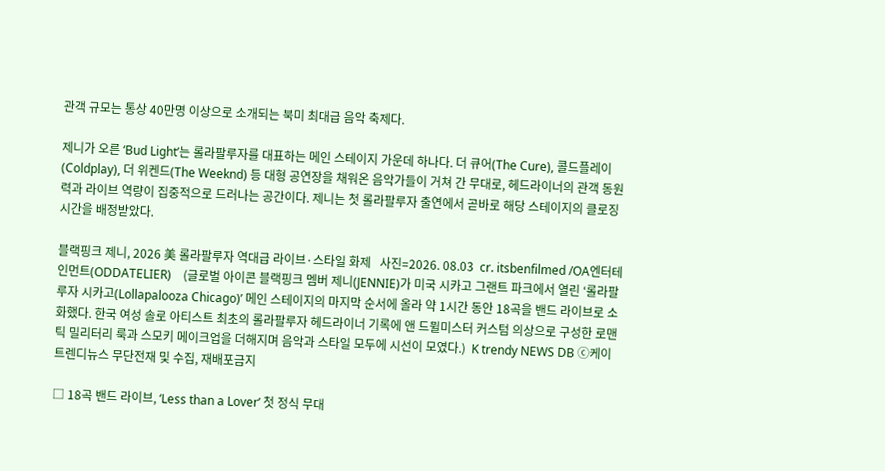관객 규모는 통상 40만명 이상으로 소개되는 북미 최대급 음악 축제다.

제니가 오른 ‘Bud Light’는 롤라팔루자를 대표하는 메인 스테이지 가운데 하나다. 더 큐어(The Cure), 콜드플레이(Coldplay), 더 위켄드(The Weeknd) 등 대형 공연장을 채워온 음악가들이 거쳐 간 무대로, 헤드라이너의 관객 동원력과 라이브 역량이 집중적으로 드러나는 공간이다. 제니는 첫 롤라팔루자 출연에서 곧바로 해당 스테이지의 클로징 시간을 배정받았다.

블랙핑크 제니, 2026 美 롤라팔루자 역대급 라이브·스타일 화제   사진=2026. 08.03  cr. itsbenfilmed /OA엔터테인먼트(ODDATELIER)    (글로벌 아이콘 블랙핑크 멤버 제니(JENNIE)가 미국 시카고 그랜트 파크에서 열린 ‘롤라팔루자 시카고(Lollapalooza Chicago)’ 메인 스테이지의 마지막 순서에 올라 약 1시간 동안 18곡을 밴드 라이브로 소화했다. 한국 여성 솔로 아티스트 최초의 롤라팔루자 헤드라이너 기록에 앤 드뮐미스터 커스텀 의상으로 구성한 로맨틱 밀리터리 룩과 스모키 메이크업을 더해지며 음악과 스타일 모두에 시선이 모였다.)  K trendy NEWS DB ⓒ케이 트렌디뉴스 무단전재 및 수집, 재배포금지

□ 18곡 밴드 라이브, ‘Less than a Lover’ 첫 정식 무대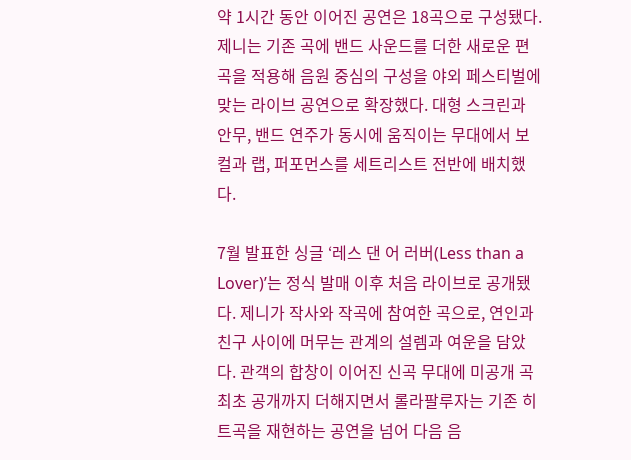약 1시간 동안 이어진 공연은 18곡으로 구성됐다. 제니는 기존 곡에 밴드 사운드를 더한 새로운 편곡을 적용해 음원 중심의 구성을 야외 페스티벌에 맞는 라이브 공연으로 확장했다. 대형 스크린과 안무, 밴드 연주가 동시에 움직이는 무대에서 보컬과 랩, 퍼포먼스를 세트리스트 전반에 배치했다.

7월 발표한 싱글 ‘레스 댄 어 러버(Less than a Lover)’는 정식 발매 이후 처음 라이브로 공개됐다. 제니가 작사와 작곡에 참여한 곡으로, 연인과 친구 사이에 머무는 관계의 설렘과 여운을 담았다. 관객의 합창이 이어진 신곡 무대에 미공개 곡 최초 공개까지 더해지면서 롤라팔루자는 기존 히트곡을 재현하는 공연을 넘어 다음 음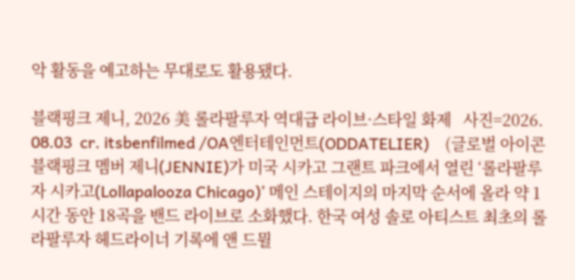악 활동을 예고하는 무대로도 활용됐다.

블랙핑크 제니, 2026 美 롤라팔루자 역대급 라이브·스타일 화제   사진=2026. 08.03  cr. itsbenfilmed /OA엔터테인먼트(ODDATELIER)    (글로벌 아이콘 블랙핑크 멤버 제니(JENNIE)가 미국 시카고 그랜트 파크에서 열린 ‘롤라팔루자 시카고(Lollapalooza Chicago)’ 메인 스테이지의 마지막 순서에 올라 약 1시간 동안 18곡을 밴드 라이브로 소화했다. 한국 여성 솔로 아티스트 최초의 롤라팔루자 헤드라이너 기록에 앤 드뮐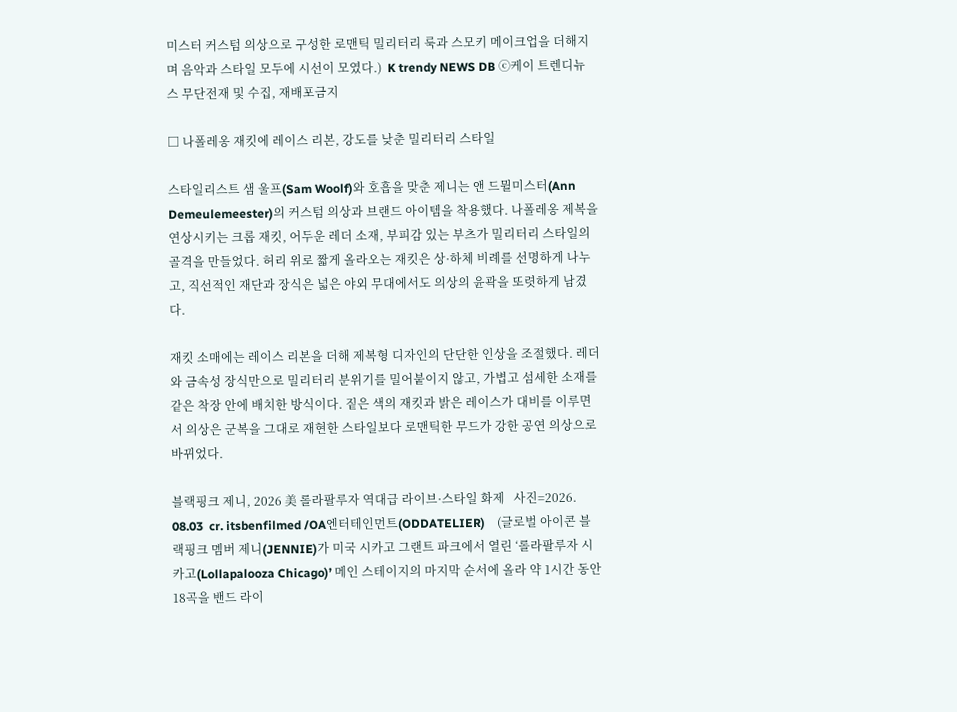미스터 커스텀 의상으로 구성한 로맨틱 밀리터리 룩과 스모키 메이크업을 더해지며 음악과 스타일 모두에 시선이 모였다.)  K trendy NEWS DB ⓒ케이 트렌디뉴스 무단전재 및 수집, 재배포금지

□ 나폴레옹 재킷에 레이스 리본, 강도를 낮춘 밀리터리 스타일

스타일리스트 샘 울프(Sam Woolf)와 호흡을 맞춘 제니는 앤 드뮐미스터(Ann Demeulemeester)의 커스텀 의상과 브랜드 아이템을 착용했다. 나폴레옹 제복을 연상시키는 크롭 재킷, 어두운 레더 소재, 부피감 있는 부츠가 밀리터리 스타일의 골격을 만들었다. 허리 위로 짧게 올라오는 재킷은 상·하체 비례를 선명하게 나누고, 직선적인 재단과 장식은 넓은 야외 무대에서도 의상의 윤곽을 또렷하게 남겼다.

재킷 소매에는 레이스 리본을 더해 제복형 디자인의 단단한 인상을 조절했다. 레더와 금속성 장식만으로 밀리터리 분위기를 밀어붙이지 않고, 가볍고 섬세한 소재를 같은 착장 안에 배치한 방식이다. 짙은 색의 재킷과 밝은 레이스가 대비를 이루면서 의상은 군복을 그대로 재현한 스타일보다 로맨틱한 무드가 강한 공연 의상으로 바뀌었다.

블랙핑크 제니, 2026 美 롤라팔루자 역대급 라이브·스타일 화제   사진=2026. 08.03  cr. itsbenfilmed /OA엔터테인먼트(ODDATELIER)    (글로벌 아이콘 블랙핑크 멤버 제니(JENNIE)가 미국 시카고 그랜트 파크에서 열린 ‘롤라팔루자 시카고(Lollapalooza Chicago)’ 메인 스테이지의 마지막 순서에 올라 약 1시간 동안 18곡을 밴드 라이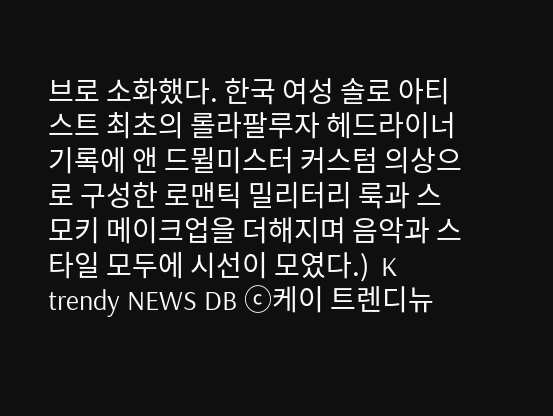브로 소화했다. 한국 여성 솔로 아티스트 최초의 롤라팔루자 헤드라이너 기록에 앤 드뮐미스터 커스텀 의상으로 구성한 로맨틱 밀리터리 룩과 스모키 메이크업을 더해지며 음악과 스타일 모두에 시선이 모였다.)  K trendy NEWS DB ⓒ케이 트렌디뉴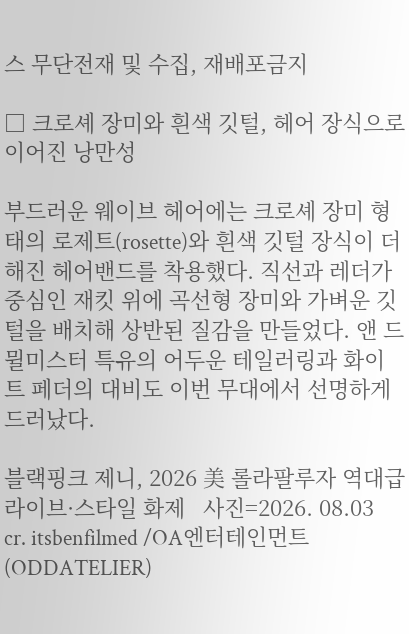스 무단전재 및 수집, 재배포금지

□ 크로셰 장미와 흰색 깃털, 헤어 장식으로 이어진 낭만성

부드러운 웨이브 헤어에는 크로셰 장미 형태의 로제트(rosette)와 흰색 깃털 장식이 더해진 헤어밴드를 착용했다. 직선과 레더가 중심인 재킷 위에 곡선형 장미와 가벼운 깃털을 배치해 상반된 질감을 만들었다. 앤 드뮐미스터 특유의 어두운 테일러링과 화이트 페더의 대비도 이번 무대에서 선명하게 드러났다.

블랙핑크 제니, 2026 美 롤라팔루자 역대급 라이브·스타일 화제   사진=2026. 08.03  cr. itsbenfilmed /OA엔터테인먼트(ODDATELIER)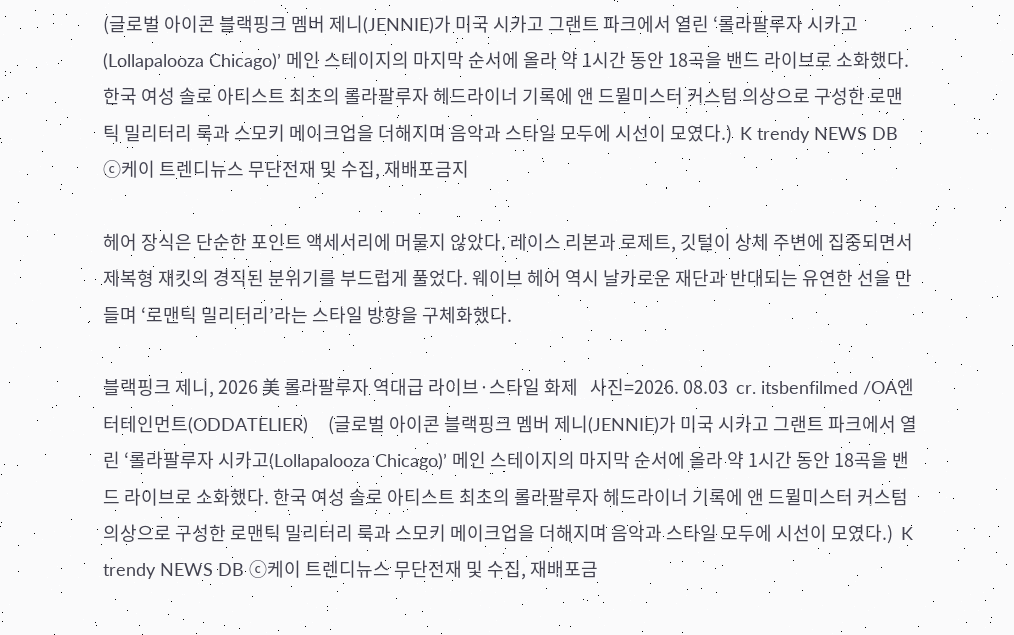(글로벌 아이콘 블랙핑크 멤버 제니(JENNIE)가 미국 시카고 그랜트 파크에서 열린 ‘롤라팔루자 시카고(Lollapalooza Chicago)’ 메인 스테이지의 마지막 순서에 올라 약 1시간 동안 18곡을 밴드 라이브로 소화했다. 한국 여성 솔로 아티스트 최초의 롤라팔루자 헤드라이너 기록에 앤 드뮐미스터 커스텀 의상으로 구성한 로맨틱 밀리터리 룩과 스모키 메이크업을 더해지며 음악과 스타일 모두에 시선이 모였다.)  K trendy NEWS DB ⓒ케이 트렌디뉴스 무단전재 및 수집, 재배포금지

헤어 장식은 단순한 포인트 액세서리에 머물지 않았다. 레이스 리본과 로제트, 깃털이 상체 주변에 집중되면서 제복형 재킷의 경직된 분위기를 부드럽게 풀었다. 웨이브 헤어 역시 날카로운 재단과 반대되는 유연한 선을 만들며 ‘로맨틱 밀리터리’라는 스타일 방향을 구체화했다.

블랙핑크 제니, 2026 美 롤라팔루자 역대급 라이브·스타일 화제   사진=2026. 08.03  cr. itsbenfilmed /OA엔터테인먼트(ODDATELIER)    (글로벌 아이콘 블랙핑크 멤버 제니(JENNIE)가 미국 시카고 그랜트 파크에서 열린 ‘롤라팔루자 시카고(Lollapalooza Chicago)’ 메인 스테이지의 마지막 순서에 올라 약 1시간 동안 18곡을 밴드 라이브로 소화했다. 한국 여성 솔로 아티스트 최초의 롤라팔루자 헤드라이너 기록에 앤 드뮐미스터 커스텀 의상으로 구성한 로맨틱 밀리터리 룩과 스모키 메이크업을 더해지며 음악과 스타일 모두에 시선이 모였다.)  K trendy NEWS DB ⓒ케이 트렌디뉴스 무단전재 및 수집, 재배포금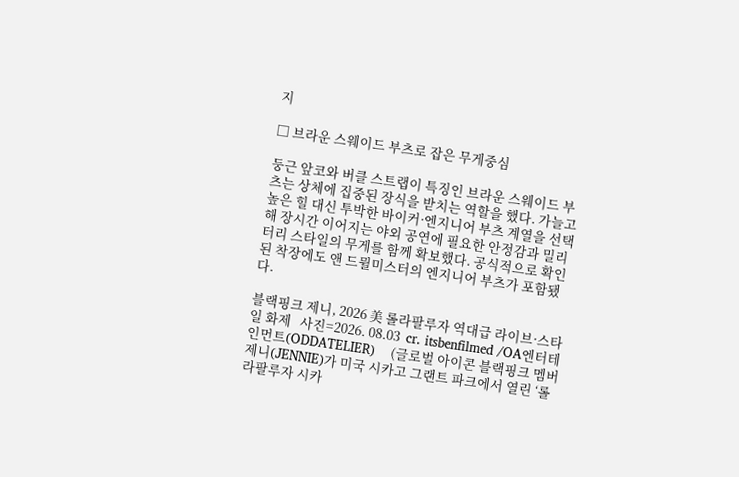지

□ 브라운 스웨이드 부츠로 잡은 무게중심

둥근 앞코와 버클 스트랩이 특징인 브라운 스웨이드 부츠는 상체에 집중된 장식을 받치는 역할을 했다. 가늘고 높은 힐 대신 투박한 바이커·엔지니어 부츠 계열을 선택해 장시간 이어지는 야외 공연에 필요한 안정감과 밀리터리 스타일의 무게를 함께 확보했다. 공식적으로 확인된 착장에도 앤 드뮐미스터의 엔지니어 부츠가 포함됐다.

블랙핑크 제니, 2026 美 롤라팔루자 역대급 라이브·스타일 화제   사진=2026. 08.03  cr. itsbenfilmed /OA엔터테인먼트(ODDATELIER)    (글로벌 아이콘 블랙핑크 멤버 제니(JENNIE)가 미국 시카고 그랜트 파크에서 열린 ‘롤라팔루자 시카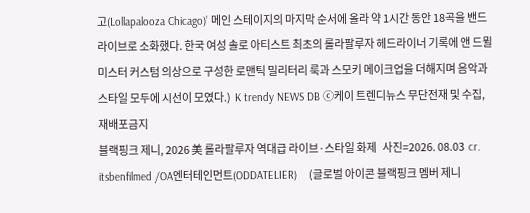고(Lollapalooza Chicago)’ 메인 스테이지의 마지막 순서에 올라 약 1시간 동안 18곡을 밴드 라이브로 소화했다. 한국 여성 솔로 아티스트 최초의 롤라팔루자 헤드라이너 기록에 앤 드뮐미스터 커스텀 의상으로 구성한 로맨틱 밀리터리 룩과 스모키 메이크업을 더해지며 음악과 스타일 모두에 시선이 모였다.)  K trendy NEWS DB ⓒ케이 트렌디뉴스 무단전재 및 수집, 재배포금지
블랙핑크 제니, 2026 美 롤라팔루자 역대급 라이브·스타일 화제   사진=2026. 08.03  cr. itsbenfilmed /OA엔터테인먼트(ODDATELIER)    (글로벌 아이콘 블랙핑크 멤버 제니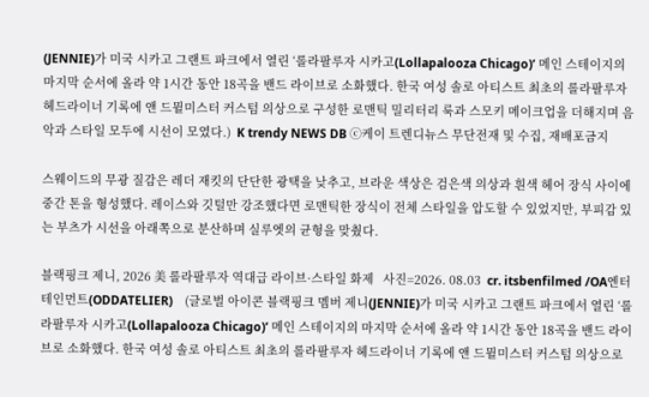(JENNIE)가 미국 시카고 그랜트 파크에서 열린 ‘롤라팔루자 시카고(Lollapalooza Chicago)’ 메인 스테이지의 마지막 순서에 올라 약 1시간 동안 18곡을 밴드 라이브로 소화했다. 한국 여성 솔로 아티스트 최초의 롤라팔루자 헤드라이너 기록에 앤 드뮐미스터 커스텀 의상으로 구성한 로맨틱 밀리터리 룩과 스모키 메이크업을 더해지며 음악과 스타일 모두에 시선이 모였다.)  K trendy NEWS DB ⓒ케이 트렌디뉴스 무단전재 및 수집, 재배포금지

스웨이드의 무광 질감은 레더 재킷의 단단한 광택을 낮추고, 브라운 색상은 검은색 의상과 흰색 헤어 장식 사이에 중간 톤을 형성했다. 레이스와 깃털만 강조했다면 로맨틱한 장식이 전체 스타일을 압도할 수 있었지만, 부피감 있는 부츠가 시선을 아래쪽으로 분산하며 실루엣의 균형을 맞췄다.

블랙핑크 제니, 2026 美 롤라팔루자 역대급 라이브·스타일 화제   사진=2026. 08.03  cr. itsbenfilmed /OA엔터테인먼트(ODDATELIER)    (글로벌 아이콘 블랙핑크 멤버 제니(JENNIE)가 미국 시카고 그랜트 파크에서 열린 ‘롤라팔루자 시카고(Lollapalooza Chicago)’ 메인 스테이지의 마지막 순서에 올라 약 1시간 동안 18곡을 밴드 라이브로 소화했다. 한국 여성 솔로 아티스트 최초의 롤라팔루자 헤드라이너 기록에 앤 드뮐미스터 커스텀 의상으로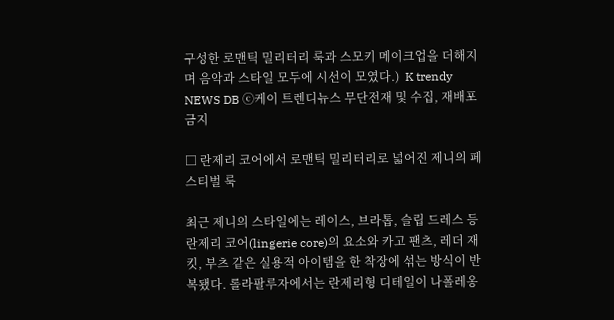구성한 로맨틱 밀리터리 룩과 스모키 메이크업을 더해지며 음악과 스타일 모두에 시선이 모였다.)  K trendy NEWS DB ⓒ케이 트렌디뉴스 무단전재 및 수집, 재배포금지

□ 란제리 코어에서 로맨틱 밀리터리로 넓어진 제니의 페스티벌 룩

최근 제니의 스타일에는 레이스, 브라톱, 슬립 드레스 등 란제리 코어(lingerie core)의 요소와 카고 팬츠, 레더 재킷, 부츠 같은 실용적 아이템을 한 착장에 섞는 방식이 반복됐다. 롤라팔루자에서는 란제리형 디테일이 나폴레옹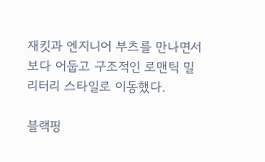재킷과 엔지니어 부츠를 만나면서 보다 어둡고 구조적인 로맨틱 밀리터리 스타일로 이동했다.

블랙핑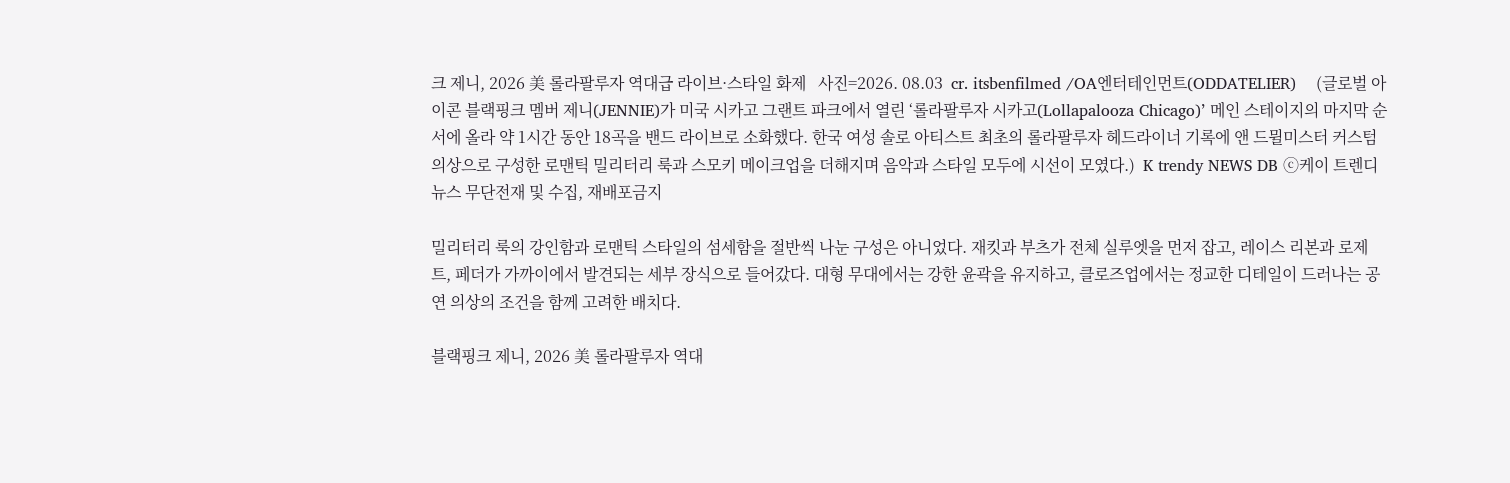크 제니, 2026 美 롤라팔루자 역대급 라이브·스타일 화제   사진=2026. 08.03  cr. itsbenfilmed /OA엔터테인먼트(ODDATELIER)    (글로벌 아이콘 블랙핑크 멤버 제니(JENNIE)가 미국 시카고 그랜트 파크에서 열린 ‘롤라팔루자 시카고(Lollapalooza Chicago)’ 메인 스테이지의 마지막 순서에 올라 약 1시간 동안 18곡을 밴드 라이브로 소화했다. 한국 여성 솔로 아티스트 최초의 롤라팔루자 헤드라이너 기록에 앤 드뮐미스터 커스텀 의상으로 구성한 로맨틱 밀리터리 룩과 스모키 메이크업을 더해지며 음악과 스타일 모두에 시선이 모였다.)  K trendy NEWS DB ⓒ케이 트렌디뉴스 무단전재 및 수집, 재배포금지

밀리터리 룩의 강인함과 로맨틱 스타일의 섬세함을 절반씩 나눈 구성은 아니었다. 재킷과 부츠가 전체 실루엣을 먼저 잡고, 레이스 리본과 로제트, 페더가 가까이에서 발견되는 세부 장식으로 들어갔다. 대형 무대에서는 강한 윤곽을 유지하고, 클로즈업에서는 정교한 디테일이 드러나는 공연 의상의 조건을 함께 고려한 배치다.

블랙핑크 제니, 2026 美 롤라팔루자 역대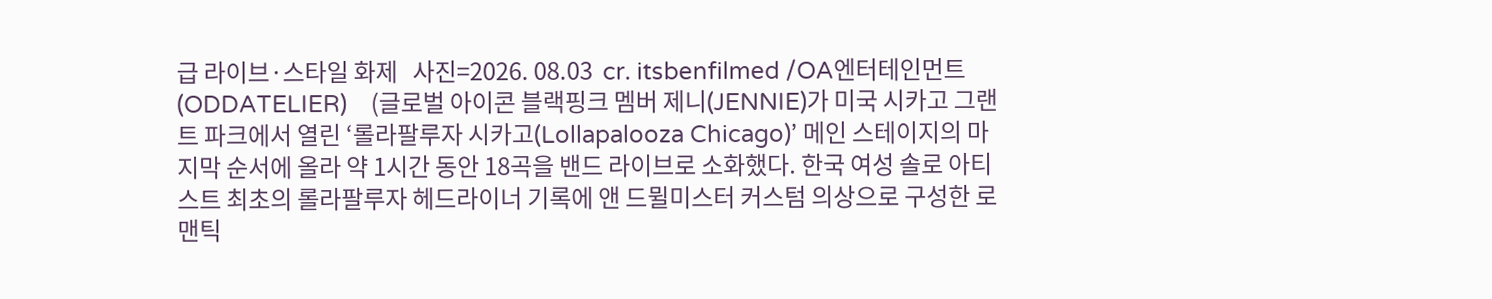급 라이브·스타일 화제   사진=2026. 08.03  cr. itsbenfilmed /OA엔터테인먼트(ODDATELIER)    (글로벌 아이콘 블랙핑크 멤버 제니(JENNIE)가 미국 시카고 그랜트 파크에서 열린 ‘롤라팔루자 시카고(Lollapalooza Chicago)’ 메인 스테이지의 마지막 순서에 올라 약 1시간 동안 18곡을 밴드 라이브로 소화했다. 한국 여성 솔로 아티스트 최초의 롤라팔루자 헤드라이너 기록에 앤 드뮐미스터 커스텀 의상으로 구성한 로맨틱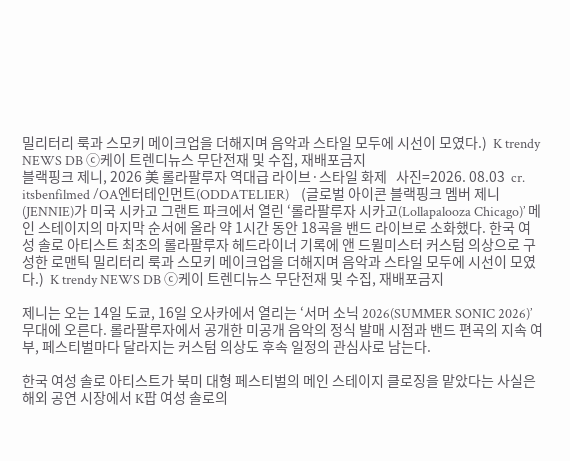밀리터리 룩과 스모키 메이크업을 더해지며 음악과 스타일 모두에 시선이 모였다.)  K trendy NEWS DB ⓒ케이 트렌디뉴스 무단전재 및 수집, 재배포금지
블랙핑크 제니, 2026 美 롤라팔루자 역대급 라이브·스타일 화제   사진=2026. 08.03  cr. itsbenfilmed /OA엔터테인먼트(ODDATELIER)    (글로벌 아이콘 블랙핑크 멤버 제니(JENNIE)가 미국 시카고 그랜트 파크에서 열린 ‘롤라팔루자 시카고(Lollapalooza Chicago)’ 메인 스테이지의 마지막 순서에 올라 약 1시간 동안 18곡을 밴드 라이브로 소화했다. 한국 여성 솔로 아티스트 최초의 롤라팔루자 헤드라이너 기록에 앤 드뮐미스터 커스텀 의상으로 구성한 로맨틱 밀리터리 룩과 스모키 메이크업을 더해지며 음악과 스타일 모두에 시선이 모였다.)  K trendy NEWS DB ⓒ케이 트렌디뉴스 무단전재 및 수집, 재배포금지

제니는 오는 14일 도쿄, 16일 오사카에서 열리는 ‘서머 소닉 2026(SUMMER SONIC 2026)’ 무대에 오른다. 롤라팔루자에서 공개한 미공개 음악의 정식 발매 시점과 밴드 편곡의 지속 여부, 페스티벌마다 달라지는 커스텀 의상도 후속 일정의 관심사로 남는다.

한국 여성 솔로 아티스트가 북미 대형 페스티벌의 메인 스테이지 클로징을 맡았다는 사실은 해외 공연 시장에서 K팝 여성 솔로의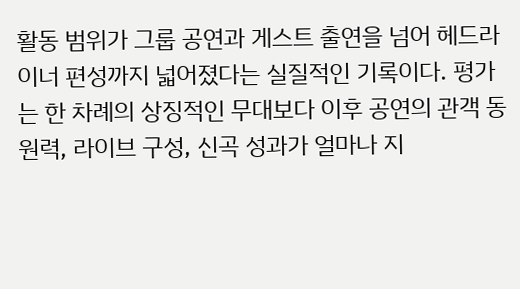활동 범위가 그룹 공연과 게스트 출연을 넘어 헤드라이너 편성까지 넓어졌다는 실질적인 기록이다. 평가는 한 차례의 상징적인 무대보다 이후 공연의 관객 동원력, 라이브 구성, 신곡 성과가 얼마나 지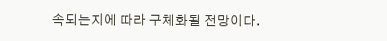속되는지에 따라 구체화될 전망이다.